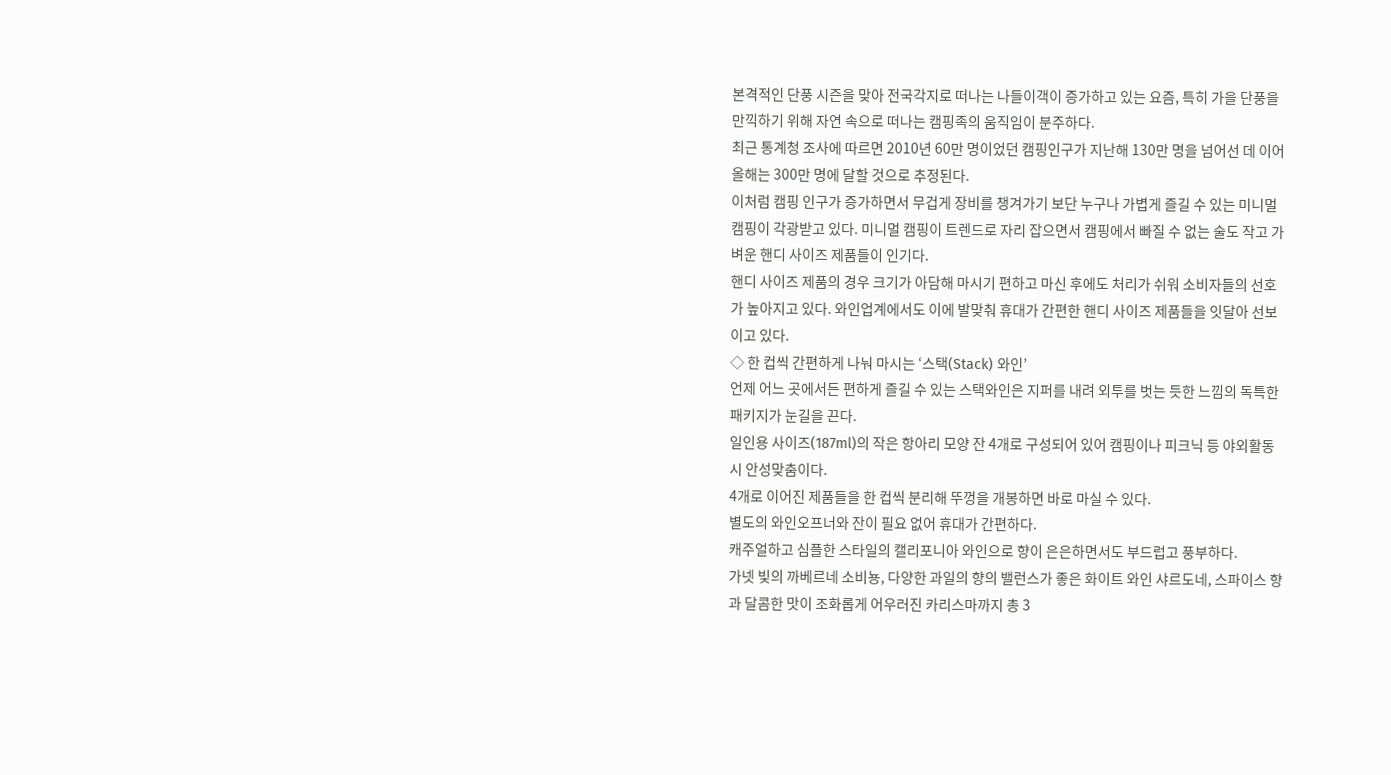본격적인 단풍 시즌을 맞아 전국각지로 떠나는 나들이객이 증가하고 있는 요즘, 특히 가을 단풍을 만끽하기 위해 자연 속으로 떠나는 캠핑족의 움직임이 분주하다.
최근 통계청 조사에 따르면 2010년 60만 명이었던 캠핑인구가 지난해 130만 명을 넘어선 데 이어 올해는 300만 명에 달할 것으로 추정된다.
이처럼 캠핑 인구가 증가하면서 무겁게 장비를 챙겨가기 보단 누구나 가볍게 즐길 수 있는 미니멀 캠핑이 각광받고 있다. 미니멀 캠핑이 트렌드로 자리 잡으면서 캠핑에서 빠질 수 없는 술도 작고 가벼운 핸디 사이즈 제품들이 인기다.
핸디 사이즈 제품의 경우 크기가 아담해 마시기 편하고 마신 후에도 처리가 쉬워 소비자들의 선호가 높아지고 있다. 와인업계에서도 이에 발맞춰 휴대가 간편한 핸디 사이즈 제품들을 잇달아 선보이고 있다.
◇ 한 컵씩 간편하게 나눠 마시는 ‘스택(Stack) 와인’
언제 어느 곳에서든 편하게 즐길 수 있는 스택와인은 지퍼를 내려 외투를 벗는 듯한 느낌의 독특한 패키지가 눈길을 끈다.
일인용 사이즈(187ml)의 작은 항아리 모양 잔 4개로 구성되어 있어 캠핑이나 피크닉 등 야외활동 시 안성맞춤이다.
4개로 이어진 제품들을 한 컵씩 분리해 뚜껑을 개봉하면 바로 마실 수 있다.
별도의 와인오프너와 잔이 필요 없어 휴대가 간편하다.
캐주얼하고 심플한 스타일의 캘리포니아 와인으로 향이 은은하면서도 부드럽고 풍부하다.
가넷 빛의 까베르네 소비뇽, 다양한 과일의 향의 밸런스가 좋은 화이트 와인 샤르도네, 스파이스 향과 달콤한 맛이 조화롭게 어우러진 카리스마까지 총 3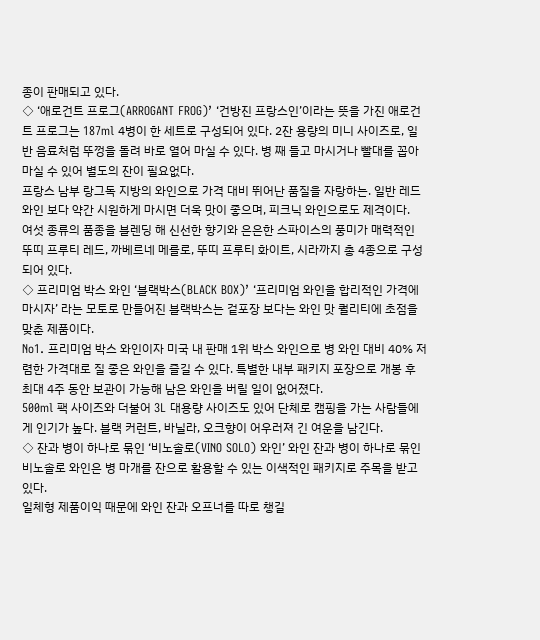종이 판매되고 있다.
◇ ‘애로건트 프로그(ARROGANT FROG)’ ‘건방진 프랑스인’이라는 뜻을 가진 애로건트 프로그는 187ml 4병이 한 세트로 구성되어 있다. 2잔 용량의 미니 사이즈로, 일반 음료처럼 뚜껑을 돌려 바로 열어 마실 수 있다. 병 째 들고 마시거나 빨대를 꼽아 마실 수 있어 별도의 잔이 필요없다.
프랑스 남부 랑그독 지방의 와인으로 가격 대비 뛰어난 품질을 자랑하는. 일반 레드 와인 보다 약간 시원하게 마시면 더욱 맛이 좋으며, 피크닉 와인으로도 제격이다.
여섯 종류의 품종을 블렌딩 해 신선한 향기와 은은한 스파이스의 풍미가 매력적인 뚜띠 프루티 레드, 까베르네 메를로, 뚜띠 프루티 화이트, 시라까지 총 4종으로 구성되어 있다.
◇ 프리미엄 박스 와인 ‘블랙박스(BLACK BOX)’ ‘프리미엄 와인을 합리적인 가격에 마시자’ 라는 모토로 만들어진 블랙박스는 겉포장 보다는 와인 맛 퀄리티에 초점을 맞춘 제품이다.
No1. 프리미엄 박스 와인이자 미국 내 판매 1위 박스 와인으로 병 와인 대비 40% 저렴한 가격대로 질 좋은 와인을 즐길 수 있다. 특별한 내부 패키지 포장으로 개봉 후 최대 4주 동안 보관이 가능해 남은 와인을 버릴 일이 없어졌다.
500ml 팩 사이즈와 더불어 3L 대용량 사이즈도 있어 단체로 캠핑을 가는 사람들에게 인기가 높다. 블랙 커런트, 바닐라, 오크향이 어우러져 긴 여운을 남긴다.
◇ 잔과 병이 하나로 묶인 ‘비노솔로(VINO SOLO) 와인’ 와인 잔과 병이 하나로 묶인 비노솔로 와인은 병 마개를 잔으로 활용할 수 있는 이색적인 패키지로 주목을 받고 있다.
일체형 제품이익 때문에 와인 잔과 오프너를 따로 챙길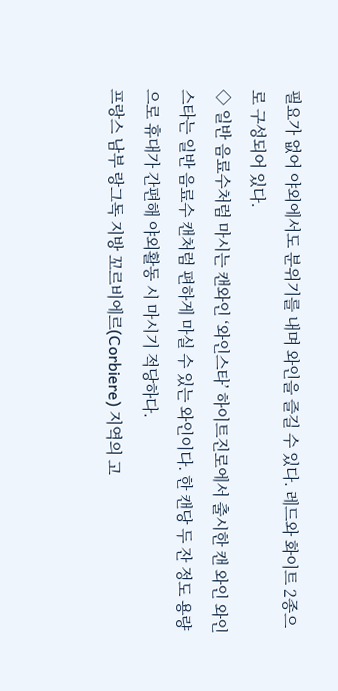필요가 없어 야외에서도 분위기를 내며 와인을 즐길 수 있다. 레드와 화이트 2종으로 구성되어 있다.
◇ 일반 음료수처럼 마시는 캔와인 ‘와인스타’ 하이트진로에서 출시한 캔 와인 와인스타는 일반 음료수 캔처럼 편하게 마실 수 있는 와인이다. 한 캔당 두 잔 정도 용량으로 휴대가 간편해 야외활동 시 마시기 적당하다.
프랑스 남부 랑그독 지방 꼬르비에르(Corbiere) 지역의 고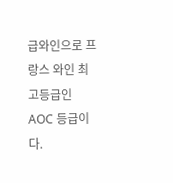급와인으로 프랑스 와인 최고등급인 AOC 등급이다.